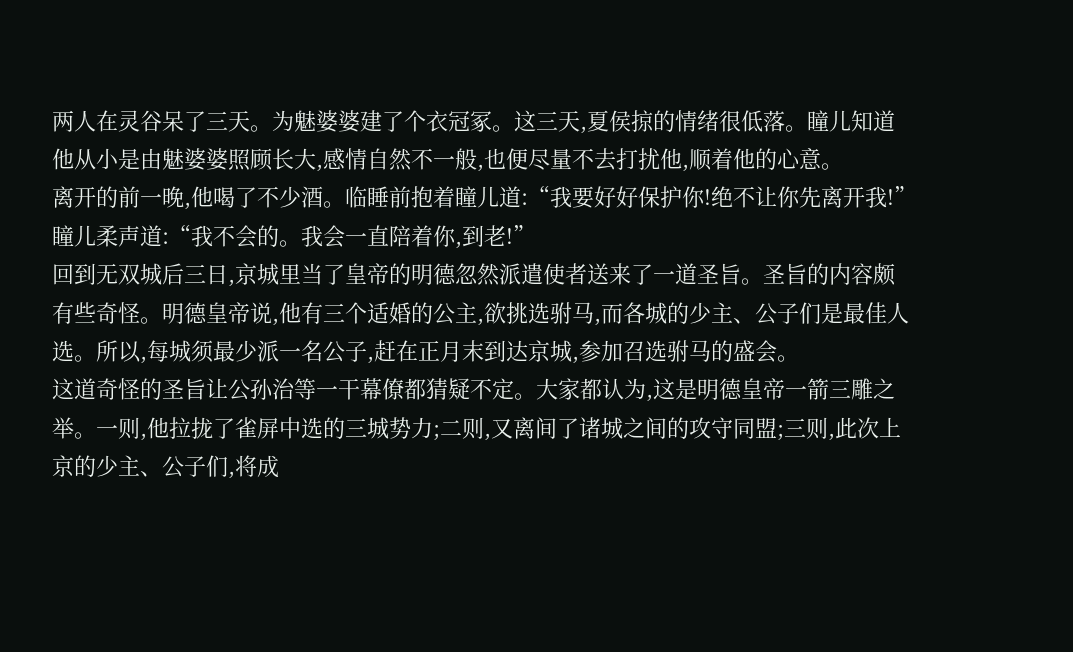两人在灵谷呆了三天。为魅婆婆建了个衣冠冢。这三天,夏侯掠的情绪很低落。瞳儿知道他从小是由魅婆婆照顾长大,感情自然不一般,也便尽量不去打扰他,顺着他的心意。
离开的前一晚,他喝了不少酒。临睡前抱着瞳儿道:“我要好好保护你!绝不让你先离开我!”
瞳儿柔声道:“我不会的。我会一直陪着你,到老!”
回到无双城后三日,京城里当了皇帝的明德忽然派遣使者送来了一道圣旨。圣旨的内容颇有些奇怪。明德皇帝说,他有三个适婚的公主,欲挑选驸马,而各城的少主、公子们是最佳人选。所以,每城须最少派一名公子,赶在正月末到达京城,参加召选驸马的盛会。
这道奇怪的圣旨让公孙治等一干幕僚都猜疑不定。大家都认为,这是明德皇帝一箭三雕之举。一则,他拉拢了雀屏中选的三城势力;二则,又离间了诸城之间的攻守同盟;三则,此次上京的少主、公子们,将成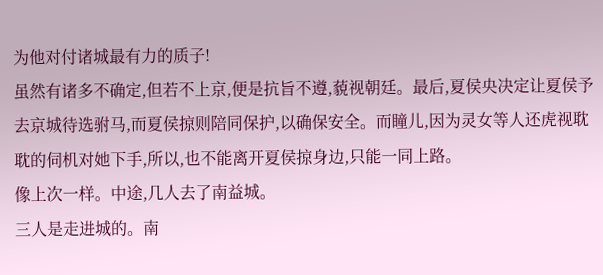为他对付诸城最有力的质子!
虽然有诸多不确定,但若不上京,便是抗旨不遵,藐视朝廷。最后,夏侯央决定让夏侯予去京城待选驸马,而夏侯掠则陪同保护,以确保安全。而瞳儿,因为灵女等人还虎视耽耽的伺机对她下手,所以,也不能离开夏侯掠身边,只能一同上路。
像上次一样。中途,几人去了南益城。
三人是走进城的。南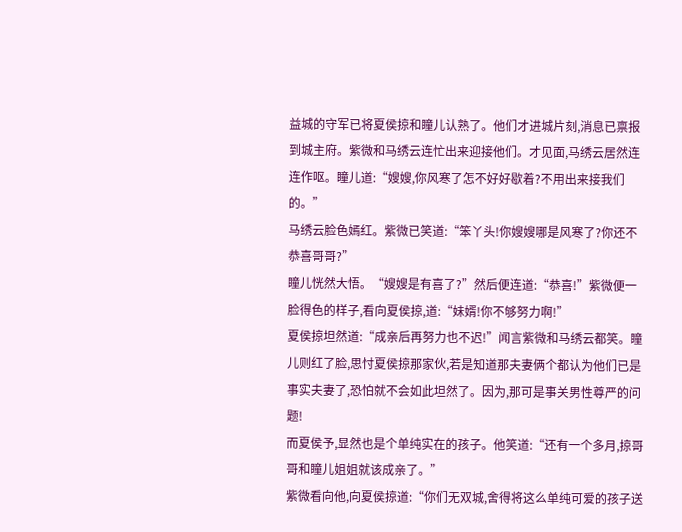益城的守军已将夏侯掠和瞳儿认熟了。他们才进城片刻,消息已禀报到城主府。紫微和马绣云连忙出来迎接他们。才见面,马绣云居然连连作呕。瞳儿道:“嫂嫂,你风寒了怎不好好歇着?不用出来接我们的。”
马绣云脸色嫣红。紫微已笑道:“笨丫头!你嫂嫂哪是风寒了?你还不恭喜哥哥?”
瞳儿恍然大悟。“嫂嫂是有喜了?”然后便连道:“恭喜!”紫微便一脸得色的样子,看向夏侯掠,道:“妹婿!你不够努力啊!”
夏侯掠坦然道:“成亲后再努力也不迟!”闻言紫微和马绣云都笑。瞳儿则红了脸,思忖夏侯掠那家伙,若是知道那夫妻俩个都认为他们已是事实夫妻了,恐怕就不会如此坦然了。因为,那可是事关男性尊严的问题!
而夏侯予,显然也是个单纯实在的孩子。他笑道:“还有一个多月,掠哥哥和瞳儿姐姐就该成亲了。”
紫微看向他,向夏侯掠道:“你们无双城,舍得将这么单纯可爱的孩子送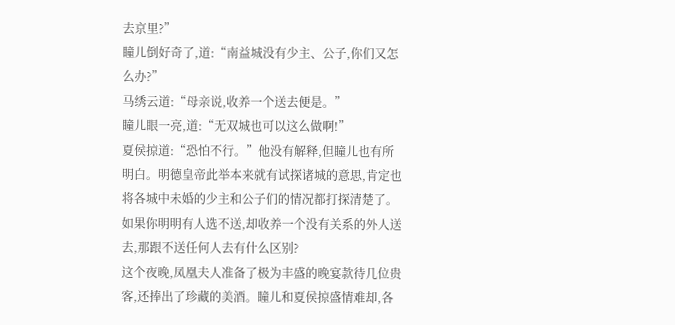去京里?”
瞳儿倒好奇了,道:“南益城没有少主、公子,你们又怎么办?”
马绣云道:“母亲说,收养一个送去便是。”
瞳儿眼一亮,道:“无双城也可以这么做啊!”
夏侯掠道:“恐怕不行。”他没有解释,但瞳儿也有所明白。明德皇帝此举本来就有试探诸城的意思,肯定也将各城中未婚的少主和公子们的情况都打探清楚了。如果你明明有人选不送,却收养一个没有关系的外人送去,那跟不送任何人去有什么区别?
这个夜晚,凤凰夫人准备了极为丰盛的晚宴款待几位贵客,还捧出了珍藏的美酒。瞳儿和夏侯掠盛情难却,各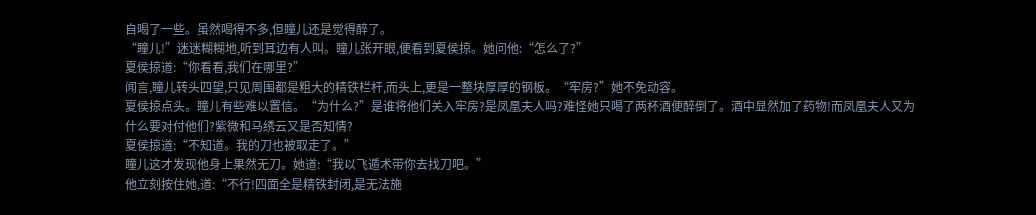自喝了一些。虽然喝得不多,但瞳儿还是觉得醉了。
“瞳儿!”迷迷糊糊地,听到耳边有人叫。瞳儿张开眼,便看到夏侯掠。她问他:“怎么了?”
夏侯掠道:“你看看,我们在哪里?”
闻言,瞳儿转头四望,只见周围都是粗大的精铁栏杆,而头上,更是一整块厚厚的钢板。“牢房?”她不免动容。
夏侯掠点头。瞳儿有些难以置信。“为什么?”是谁将他们关入牢房?是凤凰夫人吗?难怪她只喝了两杯酒便醉倒了。酒中显然加了药物!而凤凰夫人又为什么要对付他们?紫微和马绣云又是否知情?
夏侯掠道:“不知道。我的刀也被取走了。”
瞳儿这才发现他身上果然无刀。她道:“我以飞遁术带你去找刀吧。”
他立刻按住她,道:“不行!四面全是精铁封闭,是无法施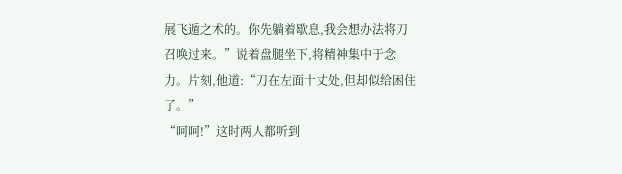展飞遁之术的。你先躺着歇息,我会想办法将刀召唤过来。”说着盘腿坐下,将精神集中于念力。片刻,他道:“刀在左面十丈处,但却似给困住了。”
“呵呵!”这时两人都听到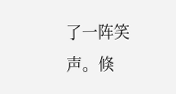了一阵笑声。倏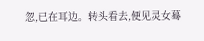忽,已在耳边。转头看去,便见灵女蓦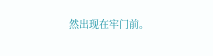然出现在牢门前。